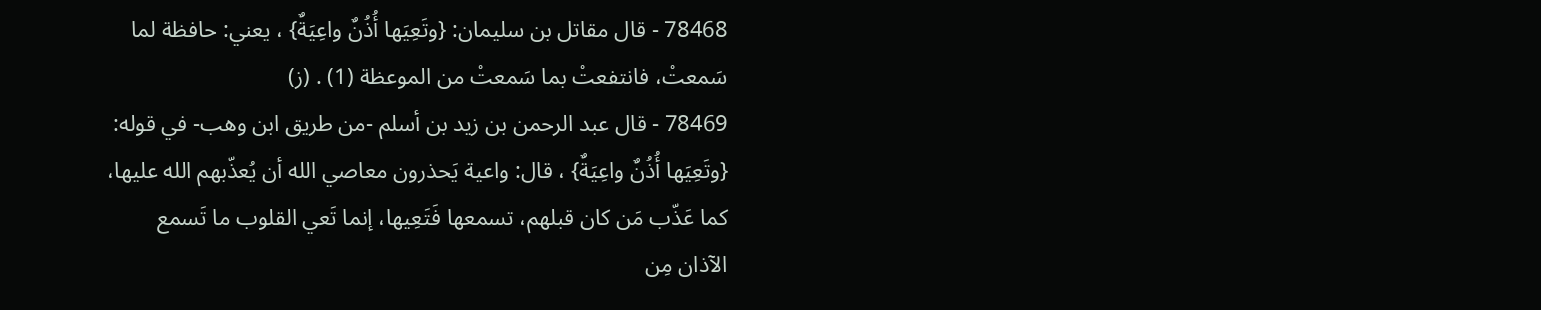78468 - قال مقاتل بن سليمان: {وتَعِيَها أُذُنٌ واعِيَةٌ} ، يعني: حافظة لما سَمعتْ، فانتفعتْ بما سَمعتْ من الموعظة (1) . (ز)
78469 - قال عبد الرحمن بن زيد بن أسلم -من طريق ابن وهب- في قوله: {وتَعِيَها أُذُنٌ واعِيَةٌ} ، قال: واعية يَحذرون معاصي الله أن يُعذّبهم الله عليها، كما عَذّب مَن كان قبلهم، تسمعها فَتَعِيها، إنما تَعي القلوب ما تَسمع الآذان مِن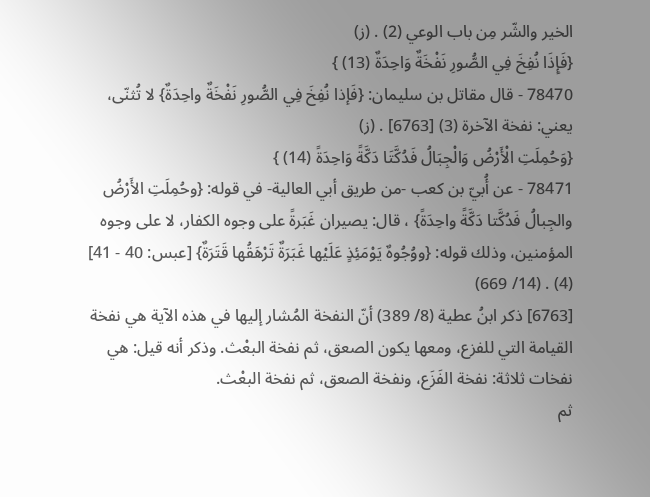الخير والشّر مِن باب الوعي (2) . (ز)
{فَإِذَا نُفِخَ فِي الصُّورِ نَفْخَةٌ وَاحِدَةٌ (13) }
78470 - قال مقاتل بن سليمان: {فَإذا نُفِخَ فِي الصُّورِ نَفْخَةٌ واحِدَةٌ} لا تُثنّى، يعني: نفخة الآخرة (3) [6763] . (ز)
{وَحُمِلَتِ الْأَرْضُ وَالْجِبَالُ فَدُكَّتَا دَكَّةً وَاحِدَةً (14) }
78471 - عن أُبيّ بن كعب -من طريق أبي العالية- في قوله: {وحُمِلَتِ الأَرْضُ والجِبالُ فَدُكَّتا دَكَّةً واحِدَةً} ، قال: يصيران غَبَرةً على وجوه الكفار، لا على وجوه المؤمنين، وذلك قوله: {ووُجُوهٌ يَوْمَئِذٍ عَلَيْها غَبَرَةٌ تَرْهَقُها قَتَرَةٌ} [عبس: 40 - 41] (4) . (14/ 669)
[6763] ذكر ابنُ عطية (8/ 389) أنّ النفخة المُشار إليها في هذه الآية هي نفخة القيامة التي للفزع، ومعها يكون الصعق، ثم نفخة البعْث. وذكر أنه قيل: هي نفخات ثلاثة: نفخة الفَزَع، ونفخة الصعق، ثم نفخة البعْث.
ثم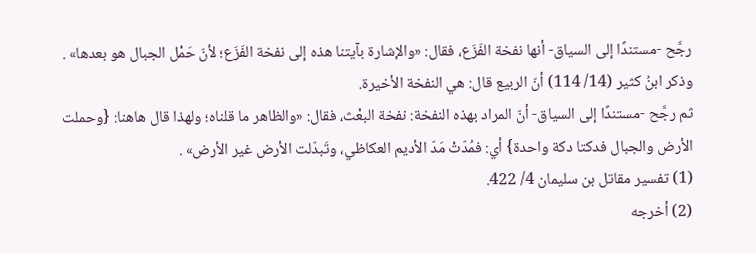رجَّح -مستندًا إلى السياق- أنها نفخة الفَزَع، فقال: «والإشارة بآيتنا هذه إلى نفخة الفَزَع؛ لأنّ حَمْل الجبال هو بعدها» .
وذكر ابنُ كثير (14/ 114) أنّ الربيع قال: هي النفخة الأخيرة.
ثم رجَّح -مستندًا إلى السياق- أنّ المراد بهذه النفخة: نفخة البعْث، فقال: «والظاهر ما قلناه؛ ولهذا قال هاهنا: {وحملت الأرض والجبال فدكتا دكة واحدة} أي: فمُدّتْ مَدّ الأديم العكاظي، وتَبدّلت الأرض غير الأرض» .
(1) تفسير مقاتل بن سليمان 4/ 422.
(2) أخرجه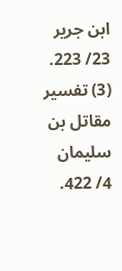ابن جرير 23/ 223.
(3) تفسير مقاتل بن سليمان 4/ 422.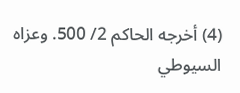(4) أخرجه الحاكم 2/ 500. وعزاه السيوطي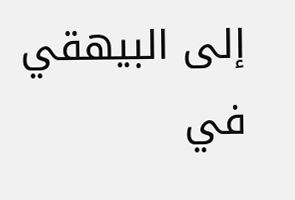إلى البيهقي في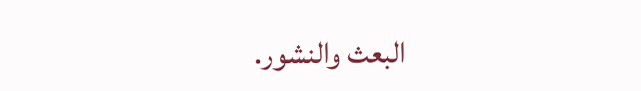البعث والنشور.